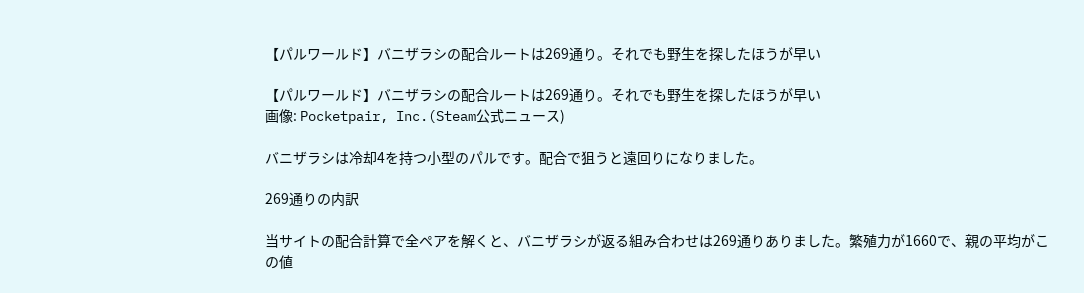【パルワールド】バニザラシの配合ルートは269通り。それでも野生を探したほうが早い

【パルワールド】バニザラシの配合ルートは269通り。それでも野生を探したほうが早い
画像: Pocketpair, Inc.(Steam公式ニュース)

バニザラシは冷却4を持つ小型のパルです。配合で狙うと遠回りになりました。

269通りの内訳

当サイトの配合計算で全ペアを解くと、バニザラシが返る組み合わせは269通りありました。繁殖力が1660で、親の平均がこの値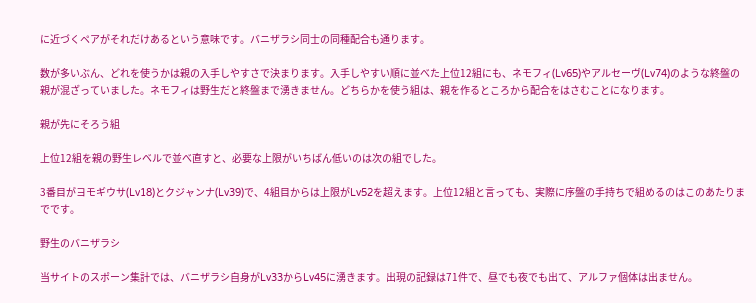に近づくペアがそれだけあるという意味です。バニザラシ同士の同種配合も通ります。

数が多いぶん、どれを使うかは親の入手しやすさで決まります。入手しやすい順に並べた上位12組にも、ネモフィ(Lv65)やアルセーヴ(Lv74)のような終盤の親が混ざっていました。ネモフィは野生だと終盤まで湧きません。どちらかを使う組は、親を作るところから配合をはさむことになります。

親が先にそろう組

上位12組を親の野生レベルで並べ直すと、必要な上限がいちばん低いのは次の組でした。

3番目がヨモギウサ(Lv18)とクジャンナ(Lv39)で、4組目からは上限がLv52を超えます。上位12組と言っても、実際に序盤の手持ちで組めるのはこのあたりまでです。

野生のバニザラシ

当サイトのスポーン集計では、バニザラシ自身がLv33からLv45に湧きます。出現の記録は71件で、昼でも夜でも出て、アルファ個体は出ません。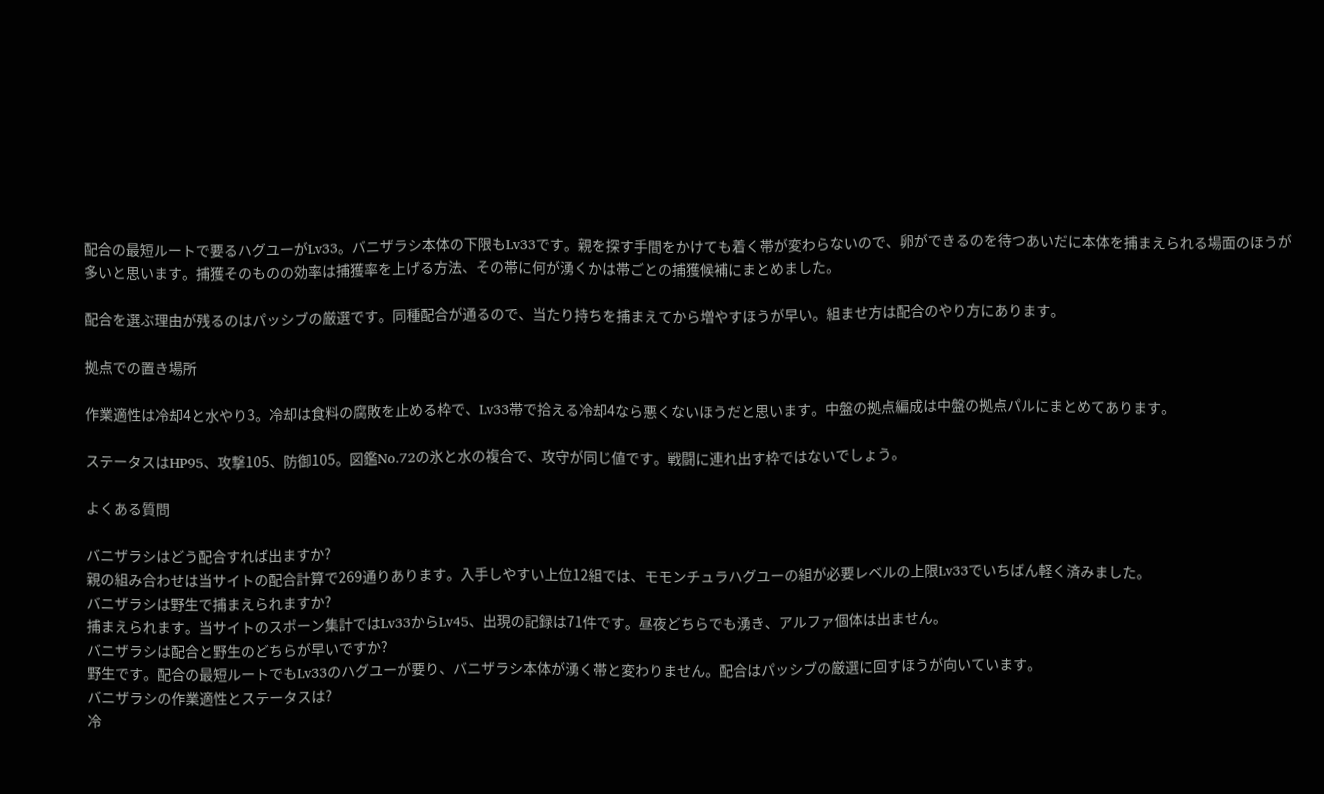配合の最短ルートで要るハグユーがLv33。バニザラシ本体の下限もLv33です。親を探す手間をかけても着く帯が変わらないので、卵ができるのを待つあいだに本体を捕まえられる場面のほうが多いと思います。捕獲そのものの効率は捕獲率を上げる方法、その帯に何が湧くかは帯ごとの捕獲候補にまとめました。

配合を選ぶ理由が残るのはパッシブの厳選です。同種配合が通るので、当たり持ちを捕まえてから増やすほうが早い。組ませ方は配合のやり方にあります。

拠点での置き場所

作業適性は冷却4と水やり3。冷却は食料の腐敗を止める枠で、Lv33帯で拾える冷却4なら悪くないほうだと思います。中盤の拠点編成は中盤の拠点パルにまとめてあります。

ステータスはHP95、攻撃105、防御105。図鑑No.72の氷と水の複合で、攻守が同じ値です。戦闘に連れ出す枠ではないでしょう。

よくある質問

バニザラシはどう配合すれば出ますか?
親の組み合わせは当サイトの配合計算で269通りあります。入手しやすい上位12組では、モモンチュラハグユーの組が必要レベルの上限Lv33でいちばん軽く済みました。
バニザラシは野生で捕まえられますか?
捕まえられます。当サイトのスポーン集計ではLv33からLv45、出現の記録は71件です。昼夜どちらでも湧き、アルファ個体は出ません。
バニザラシは配合と野生のどちらが早いですか?
野生です。配合の最短ルートでもLv33のハグユーが要り、バニザラシ本体が湧く帯と変わりません。配合はパッシブの厳選に回すほうが向いています。
バニザラシの作業適性とステータスは?
冷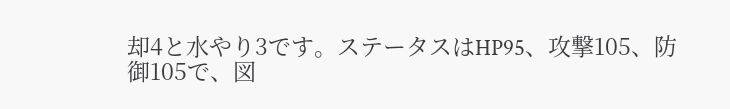却4と水やり3です。ステータスはHP95、攻撃105、防御105で、図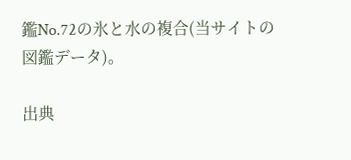鑑No.72の氷と水の複合(当サイトの図鑑データ)。

出典